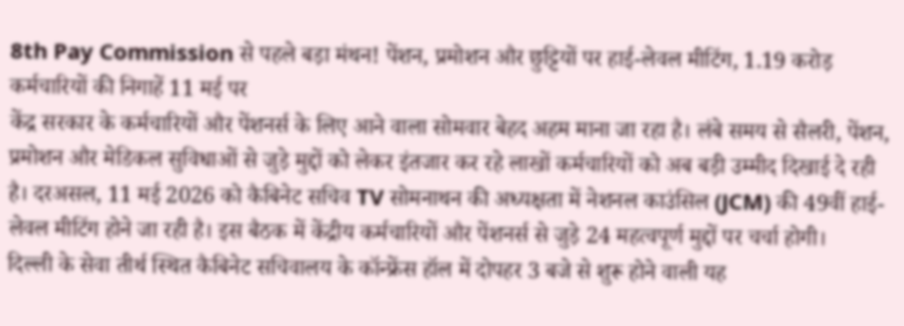8th Pay Commission से पहले बड़ा मंथन! पेंशन, प्रमोशन और छुट्टियों पर हाई-लेवल मीटिंग, 1.19 करोड़ कर्मचारियों की निगाहें 11 मई पर
केंद्र सरकार के कर्मचारियों और पेंशनर्स के लिए आने वाला सोमवार बेहद अहम माना जा रहा है। लंबे समय से सैलरी, पेंशन, प्रमोशन और मेडिकल सुविधाओं से जुड़े मुद्दों को लेकर इंतजार कर रहे लाखों कर्मचारियों को अब बड़ी उम्मीद दिखाई दे रही है। दरअसल, 11 मई 2026 को कैबिनेट सचिव TV सोमनाथन की अध्यक्षता में नेशनल काउंसिल (JCM) की 49वीं हाई-लेवल मीटिंग होने जा रही है। इस बैठक में केंद्रीय कर्मचारियों और पेंशनर्स से जुड़े 24 महत्वपूर्ण मुद्दों पर चर्चा होगी।
दिल्ली के सेवा तीर्थ स्थित कैबिनेट सचिवालय के कॉन्फ्रेंस हॉल में दोपहर 3 बजे से शुरू होने वाली यह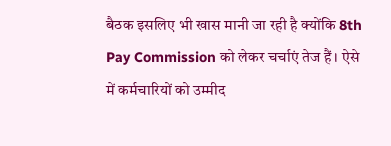बैठक इसलिए भी खास मानी जा रही है क्योंकि 8th Pay Commission को लेकर चर्चाएं तेज हैं। ऐसे में कर्मचारियों को उम्मीद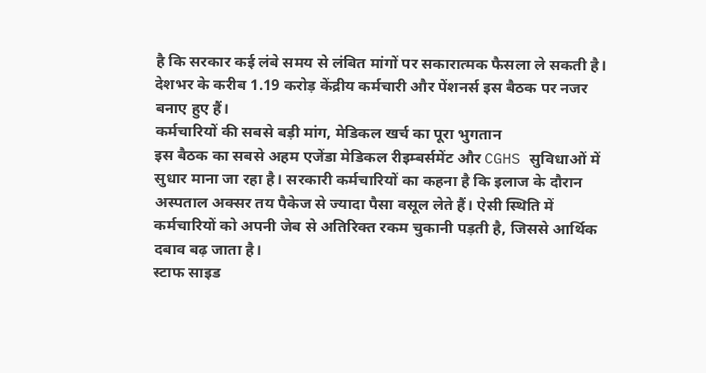है कि सरकार कई लंबे समय से लंबित मांगों पर सकारात्मक फैसला ले सकती है। देशभर के करीब 1.19 करोड़ केंद्रीय कर्मचारी और पेंशनर्स इस बैठक पर नजर बनाए हुए हैं।
कर्मचारियों की सबसे बड़ी मांग, मेडिकल खर्च का पूरा भुगतान
इस बैठक का सबसे अहम एजेंडा मेडिकल रीइम्बर्समेंट और CGHS सुविधाओं में सुधार माना जा रहा है। सरकारी कर्मचारियों का कहना है कि इलाज के दौरान अस्पताल अक्सर तय पैकेज से ज्यादा पैसा वसूल लेते हैं। ऐसी स्थिति में कर्मचारियों को अपनी जेब से अतिरिक्त रकम चुकानी पड़ती है, जिससे आर्थिक दबाव बढ़ जाता है।
स्टाफ साइड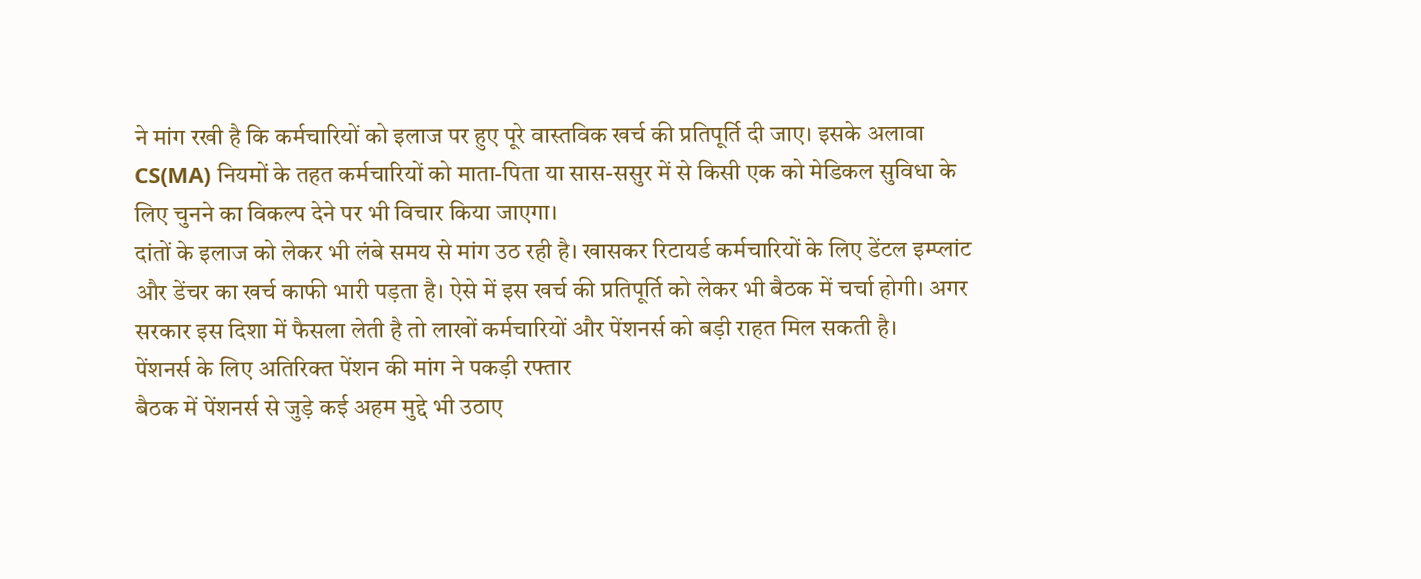ने मांग रखी है कि कर्मचारियों को इलाज पर हुए पूरे वास्तविक खर्च की प्रतिपूर्ति दी जाए। इसके अलावा CS(MA) नियमों के तहत कर्मचारियों को माता-पिता या सास-ससुर में से किसी एक को मेडिकल सुविधा के लिए चुनने का विकल्प देने पर भी विचार किया जाएगा।
दांतों के इलाज को लेकर भी लंबे समय से मांग उठ रही है। खासकर रिटायर्ड कर्मचारियों के लिए डेंटल इम्प्लांट और डेंचर का खर्च काफी भारी पड़ता है। ऐसे में इस खर्च की प्रतिपूर्ति को लेकर भी बैठक में चर्चा होगी। अगर सरकार इस दिशा में फैसला लेती है तो लाखों कर्मचारियों और पेंशनर्स को बड़ी राहत मिल सकती है।
पेंशनर्स के लिए अतिरिक्त पेंशन की मांग ने पकड़ी रफ्तार
बैठक में पेंशनर्स से जुड़े कई अहम मुद्दे भी उठाए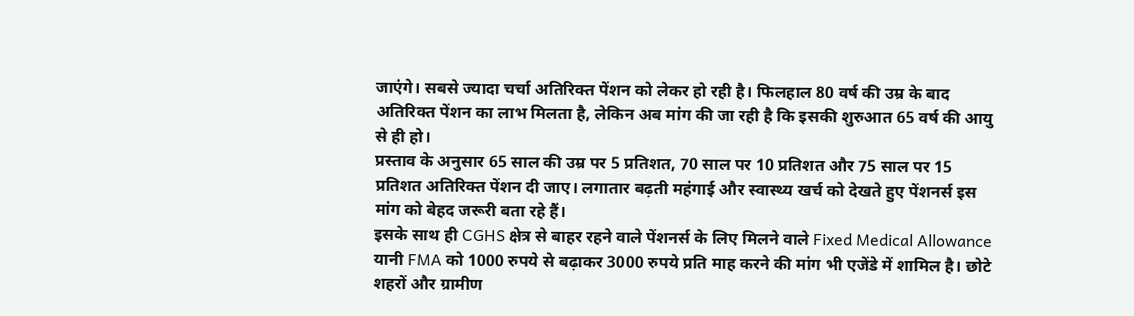जाएंगे। सबसे ज्यादा चर्चा अतिरिक्त पेंशन को लेकर हो रही है। फिलहाल 80 वर्ष की उम्र के बाद अतिरिक्त पेंशन का लाभ मिलता है, लेकिन अब मांग की जा रही है कि इसकी शुरुआत 65 वर्ष की आयु से ही हो।
प्रस्ताव के अनुसार 65 साल की उम्र पर 5 प्रतिशत, 70 साल पर 10 प्रतिशत और 75 साल पर 15 प्रतिशत अतिरिक्त पेंशन दी जाए। लगातार बढ़ती महंगाई और स्वास्थ्य खर्च को देखते हुए पेंशनर्स इस मांग को बेहद जरूरी बता रहे हैं।
इसके साथ ही CGHS क्षेत्र से बाहर रहने वाले पेंशनर्स के लिए मिलने वाले Fixed Medical Allowance यानी FMA को 1000 रुपये से बढ़ाकर 3000 रुपये प्रति माह करने की मांग भी एजेंडे में शामिल है। छोटे शहरों और ग्रामीण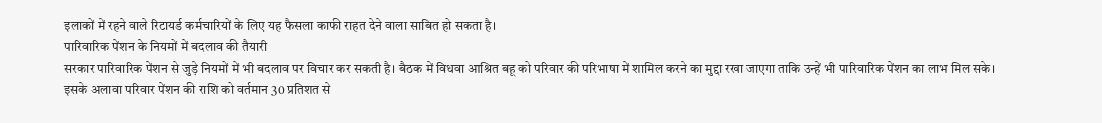इलाकों में रहने वाले रिटायर्ड कर्मचारियों के लिए यह फैसला काफी राहत देने वाला साबित हो सकता है।
पारिवारिक पेंशन के नियमों में बदलाव की तैयारी
सरकार पारिवारिक पेंशन से जुड़े नियमों में भी बदलाव पर विचार कर सकती है। बैठक में विधवा आश्रित बहू को परिवार की परिभाषा में शामिल करने का मुद्दा रखा जाएगा ताकि उन्हें भी पारिवारिक पेंशन का लाभ मिल सके।
इसके अलावा परिवार पेंशन की राशि को वर्तमान 30 प्रतिशत से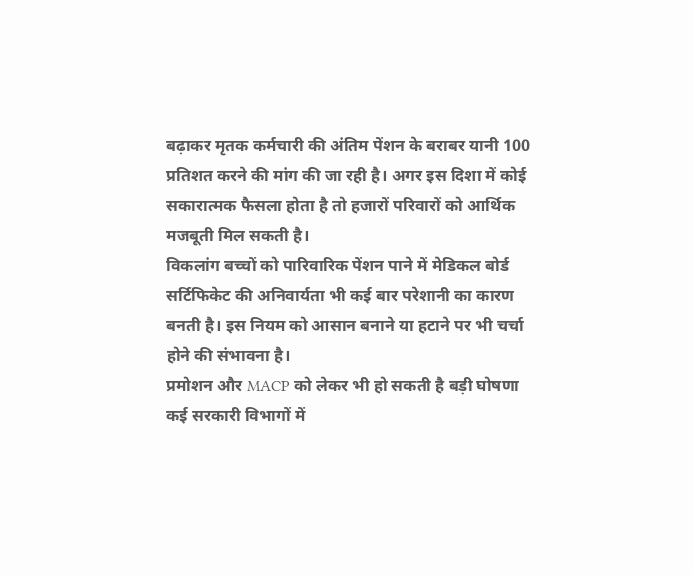बढ़ाकर मृतक कर्मचारी की अंतिम पेंशन के बराबर यानी 100 प्रतिशत करने की मांग की जा रही है। अगर इस दिशा में कोई सकारात्मक फैसला होता है तो हजारों परिवारों को आर्थिक मजबूती मिल सकती है।
विकलांग बच्चों को पारिवारिक पेंशन पाने में मेडिकल बोर्ड सर्टिफिकेट की अनिवार्यता भी कई बार परेशानी का कारण बनती है। इस नियम को आसान बनाने या हटाने पर भी चर्चा होने की संभावना है।
प्रमोशन और MACP को लेकर भी हो सकती है बड़ी घोषणा
कई सरकारी विभागों में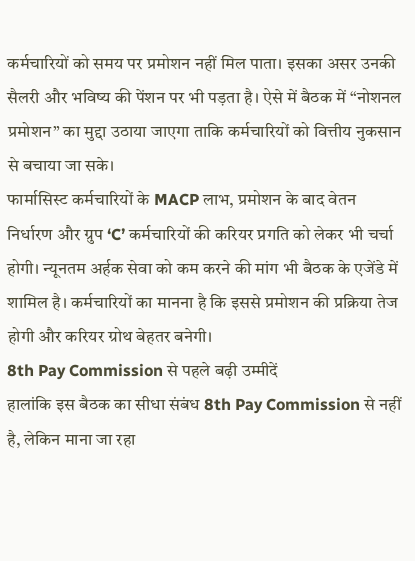कर्मचारियों को समय पर प्रमोशन नहीं मिल पाता। इसका असर उनकी सैलरी और भविष्य की पेंशन पर भी पड़ता है। ऐसे में बैठक में “नोशनल प्रमोशन” का मुद्दा उठाया जाएगा ताकि कर्मचारियों को वित्तीय नुकसान से बचाया जा सके।
फार्मासिस्ट कर्मचारियों के MACP लाभ, प्रमोशन के बाद वेतन निर्धारण और ग्रुप ‘C’ कर्मचारियों की करियर प्रगति को लेकर भी चर्चा होगी। न्यूनतम अर्हक सेवा को कम करने की मांग भी बैठक के एजेंडे में शामिल है। कर्मचारियों का मानना है कि इससे प्रमोशन की प्रक्रिया तेज होगी और करियर ग्रोथ बेहतर बनेगी।
8th Pay Commission से पहले बढ़ी उम्मीदें
हालांकि इस बैठक का सीधा संबंध 8th Pay Commission से नहीं है, लेकिन माना जा रहा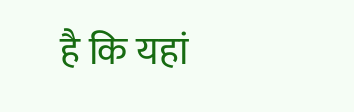है कि यहां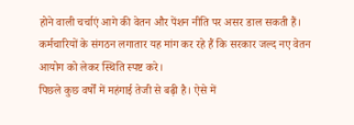होने वाली चर्चाएं आगे की वेतन और पेंशन नीति पर असर डाल सकती हैं। कर्मचारियों के संगठन लगातार यह मांग कर रहे हैं कि सरकार जल्द नए वेतन आयोग को लेकर स्थिति स्पष्ट करे।
पिछले कुछ वर्षों में महंगाई तेजी से बढ़ी है। ऐसे में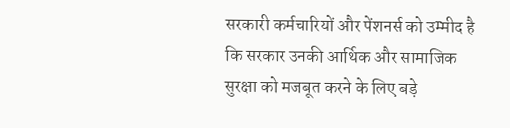सरकारी कर्मचारियों और पेंशनर्स को उम्मीद है कि सरकार उनकी आर्थिक और सामाजिक सुरक्षा को मजबूत करने के लिए बड़े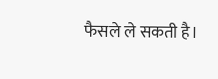फैसले ले सकती है।